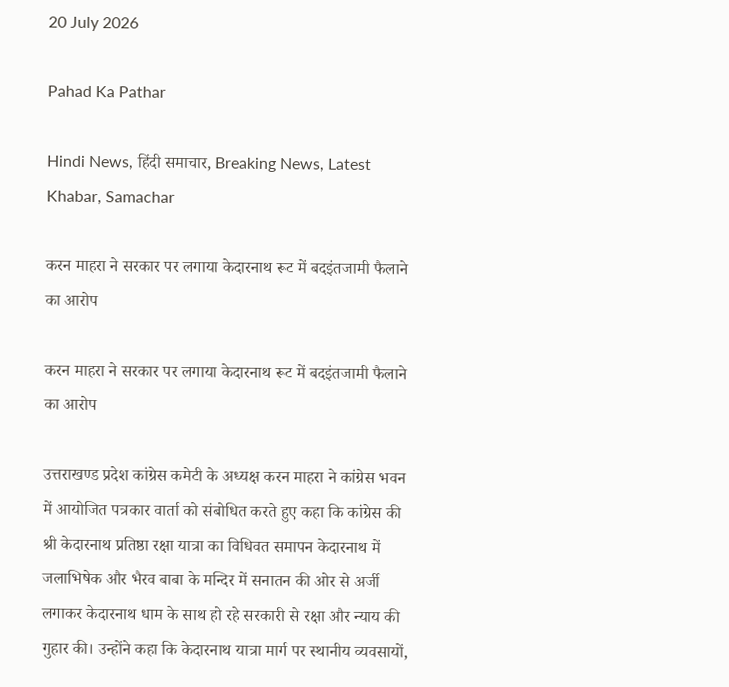20 July 2026

Pahad Ka Pathar

Hindi News, हिंदी समाचार, Breaking News, Latest Khabar, Samachar

करन माहरा ने सरकार पर लगाया केदारनाथ रूट में बदइंतजामी फैलाने का आरोप

करन माहरा ने सरकार पर लगाया केदारनाथ रूट में बदइंतजामी फैलाने का आरोप

उत्तराखण्ड प्रदेश कांग्रेस कमेटी के अध्यक्ष करन माहरा ने कांग्रेस भवन में आयोजित पत्रकार वार्ता को संबोधित करते हुए कहा कि कांग्रेस की श्री केदारनाथ प्रतिष्ठा रक्षा यात्रा का विधिवत समापन केदारनाथ में जलाभिषेक और भैरव बाबा के मन्दिर में सनातन की ओर से अर्जी लगाकर केदारनाथ धाम के साथ हो रहे सरकारी से रक्षा और न्याय की गुहार की। उन्होंने कहा कि केदारनाथ यात्रा मार्ग पर स्थानीय व्यवसायों,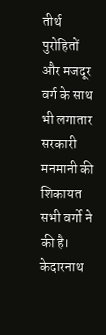तीर्थ पुरोहितों और मजदूर वर्ग के साथ भी लगातार सरकारी मनमानी की शिकायत सभी वर्गो ने की है। केदारनाथ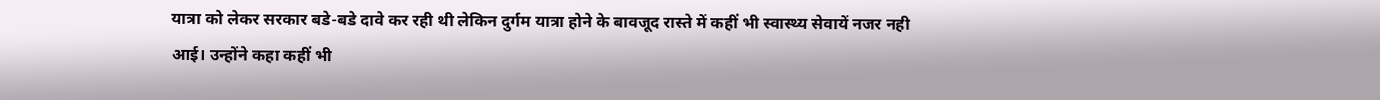यात्रा को लेकर सरकार बडे-बडे दावे कर रही थी लेकिन दुर्गम यात्रा होने के बावजूद रास्ते में कहीं भी स्वास्थ्य सेवायें नजर नही आई। उन्होंने कहा कहीं भी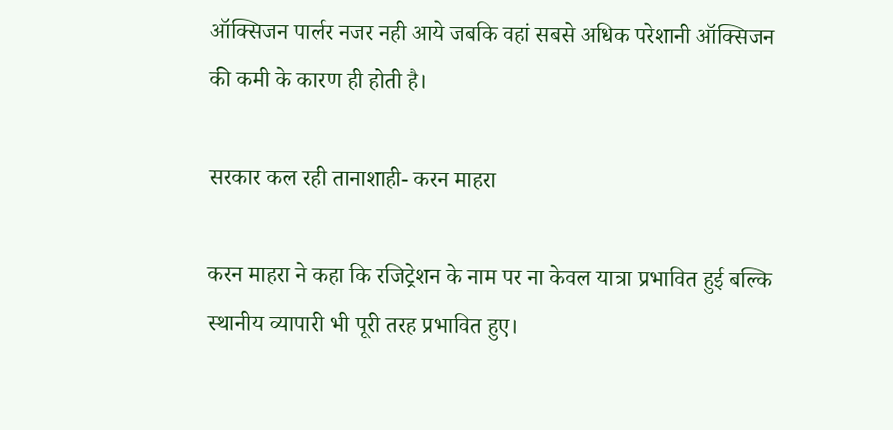ऑक्सिजन पार्लर नजर नही आये जबकि वहां सबसे अधिक परेशानी ऑक्सिजन की कमी के कारण ही होती है।

सरकार कल रही तानाशाही- करन माहरा

करन माहरा ने कहा कि रजिट्रेशन के नाम पर ना केवल यात्रा प्रभावित हुई बल्कि स्थानीय व्यापारी भी पूरी तरह प्रभावित हुए।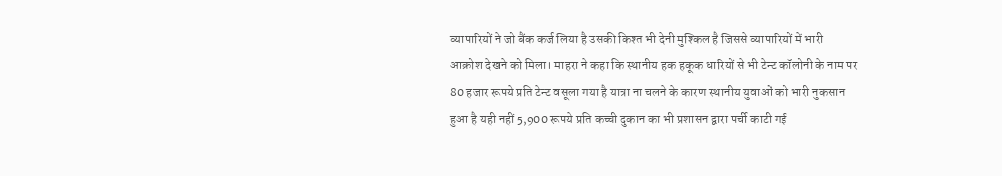व्यापारियों ने जो बैंक कर्ज लिया है उसकी किश्त भी देनी मुश्किल है जिससे व्यापारियों में भारी आक्रोश देखने को मिला। माहरा ने कहा कि स्थानीय हक हकूक धारियों से भी टेन्ट कॉलोनी के नाम पर 80 हजार रूपये प्रति टेन्ट वसूला गया है यात्रा ना चलने के कारण स्थानीय युवाओं को भारी नुकसान हुआ है यही नहीं 5,900 रूपये प्रति कच्ची दुकान का भी प्रशासन द्वारा पर्ची काटी गई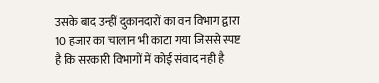उसके बाद उन्हीं दुकानदारों का वन विभाग द्वारा 10 हजार का चालान भी काटा गया जिससे स्पष्ट है कि सरकारी विभागों में कोई संवाद नही है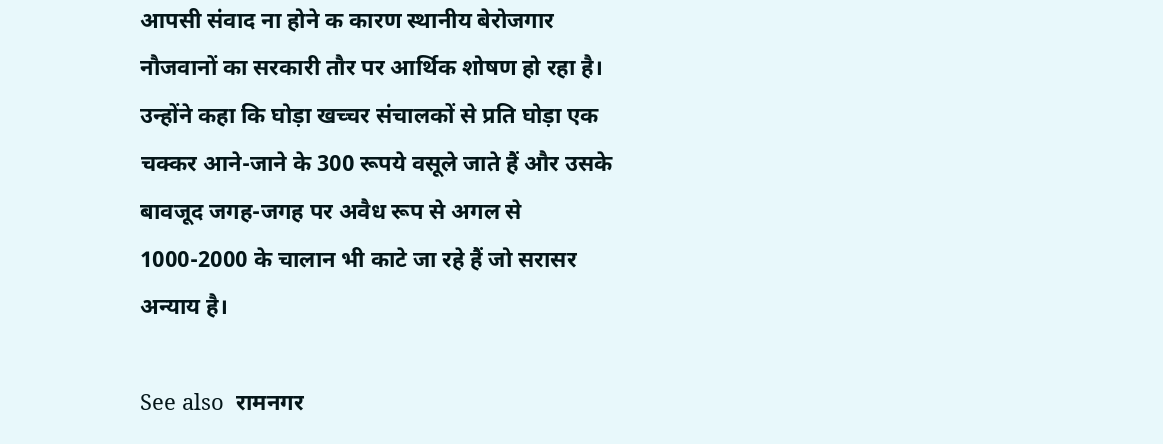आपसी संवाद ना होने क कारण स्थानीय बेरोजगार नौजवानों का सरकारी तौर पर आर्थिक शोषण हो रहा है। उन्होंने कहा कि घोड़ा खच्चर संचालकों से प्रति घोड़ा एक चक्कर आने-जाने के 300 रूपये वसूले जाते हैं और उसके बावजूद जगह-जगह पर अवैध रूप से अगल से 1000-2000 के चालान भी काटे जा रहे हैं जो सरासर अन्याय है।

See also  रामनगर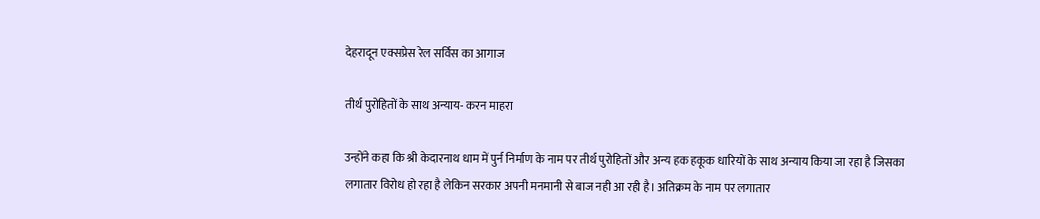देहरादून एक्सप्रेस रेल सर्विस का आगाज

तीर्थ पुरोहितों के साथ अन्याय- करन माहरा

उन्होंने कहा कि श्री केदारनाथ धाम में पुर्न निर्माण के नाम पर तीर्थ पुरोहितों और अन्य हक हकूक धारियों के साथ अन्याय किया जा रहा है जिसका लगातार विरोध हो रहा है लेकिन सरकार अपनी मनमानी से बाज नही आ रही है। अतिक्रम के नाम पर लगातार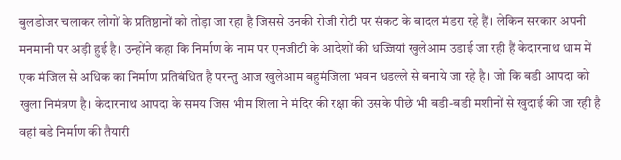बुलडोजर चलाकर लोगों के प्रतिष्ठानों को तोड़ा जा रहा है जिससे उनकी रोजी रोटी पर संकट के बादल मंडरा रहे हैं। लेकिन सरकार अपनी मनमानी पर अड़ी हुई है। उन्होंने कहा कि निर्माण के नाम पर एनजीटी के आदेशों की धज्जियां खुलेआम उडाई जा रही हैं केदारनाथ धाम में एक मंजिल से अधिक का निर्माण प्रतिबंधित है परन्तु आज खुलेआम बहुमंजिला भवन धडल्ले से बनाये जा रहे है। जो कि बडी आपदा को खुला निमंत्रण है। केदारनाथ आपदा के समय जिस भीम शिला ने मंदिर की रक्षा की उसके पीछे भी बडी-बडी मशीनों से खुदाई की जा रही है वहां बडे निर्माण की तैयारी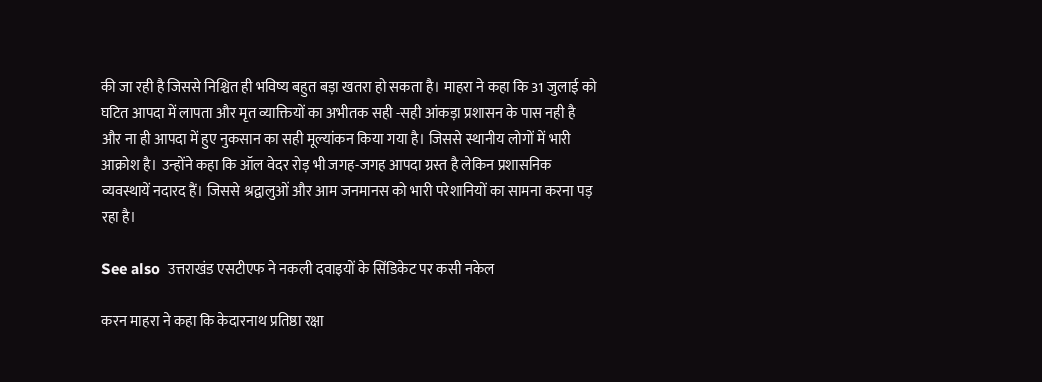की जा रही है जिससे निश्चित ही भविष्य बहुत बड़ा खतरा हो सकता है। माहरा ने कहा कि 31 जुलाई को घटित आपदा में लापता और मृत व्याक्तियों का अभीतक सही -सही आंकड़ा प्रशासन के पास नही है और ना ही आपदा में हुए नुकसान का सही मूल्यांकन किया गया है। जिससे स्थानीय लोगों में भारी आक्रोश है। उन्होंने कहा कि ऑल वेदर रोड़ भी जगह-जगह आपदा ग्रस्त है लेकिन प्रशासनिक व्यवस्थायें नदारद हैं। जिससे श्रद्वालुओं और आम जनमानस को भारी परेशानियों का सामना करना पड़ रहा है।

See also  उत्तराखंड एसटीएफ ने नकली दवाइयों के सिंडिकेट पर कसी नकेल

करन माहरा ने कहा कि केदारनाथ प्रतिष्ठा रक्षा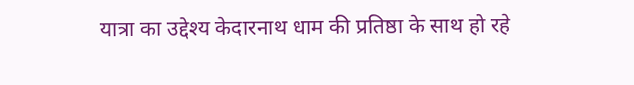यात्रा का उद्देश्य केदारनाथ धाम की प्रतिष्ठा के साथ हो रहे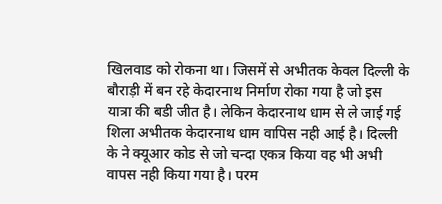खिलवाड को रोकना था। जिसमें से अभीतक केवल दिल्ली के बौराड़ी में बन रहे केदारनाथ निर्माण रोका गया है जो इस यात्रा की बडी जीत है। लेकिन केदारनाथ धाम से ले जाई गई शिला अभीतक केदारनाथ धाम वापिस नही आई है। दिल्ली के ने क्यूआर कोड से जो चन्दा एकत्र किया वह भी अभी वापस नही किया गया है। परम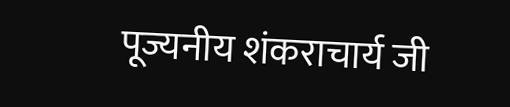पूज्यनीय शंकराचार्य जी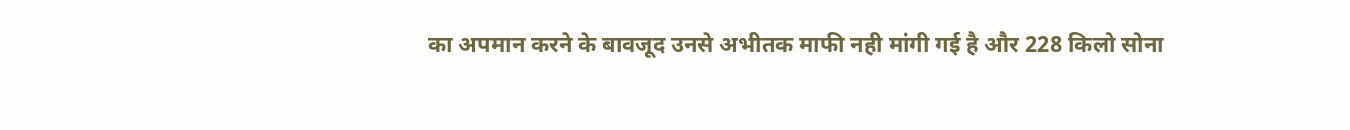का अपमान करने के बावजूद उनसे अभीतक माफी नही मांगी गई है और 228 किलो सोना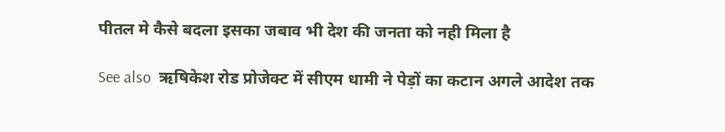पीतल मे कैसे बदला इसका जबाव भी देश की जनता को नही मिला है

See also  ऋषिकेश रोड प्रोजेक्ट में सीएम धामी ने पेड़ों का कटान अगले आदेश तक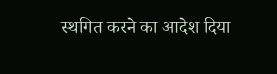स्थगित करने का आदेश दिया